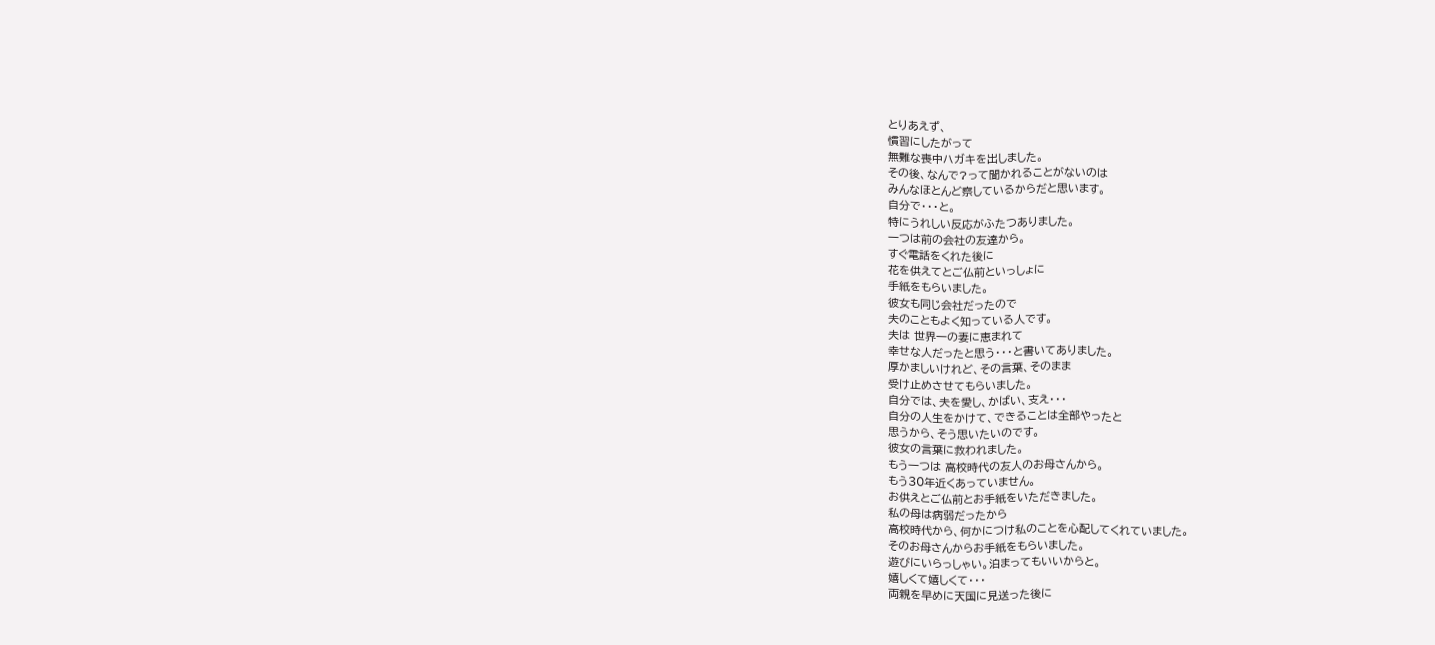とりあえず、
慣習にしたがって
無難な喪中ハガキを出しました。
その後、なんで?って聞かれることがないのは
みんなほとんど察しているからだと思います。
自分で・・・と。
特にうれしい反応がふたつありました。
一つは前の会社の友達から。
すぐ電話をくれた後に
花を供えてとご仏前といっしょに
手紙をもらいました。
彼女も同じ会社だったので
夫のこともよく知っている人です。
夫は 世界一の妻に恵まれて
幸せな人だったと思う・・・と書いてありました。
厚かましいけれど、その言葉、そのまま
受け止めさせてもらいました。
自分では、夫を愛し、かばい、支え・・・
自分の人生をかけて、できることは全部やったと
思うから、そう思いたいのです。
彼女の言葉に救われました。
もう一つは 高校時代の友人のお母さんから。
もう30年近くあっていません。
お供えとご仏前とお手紙をいただきました。
私の母は病弱だったから
高校時代から、何かにつけ私のことを心配してくれていました。
そのお母さんからお手紙をもらいました。
遊びにいらっしゃい。泊まってもいいからと。
嬉しくて嬉しくて・・・
両親を早めに天国に見送った後に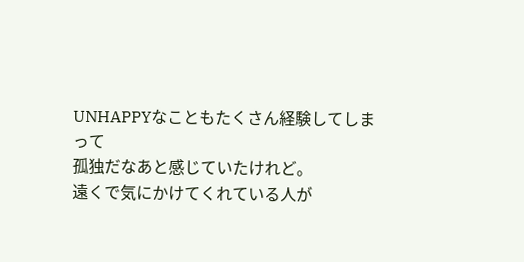UNHAPPYなこともたくさん経験してしまって
孤独だなあと感じていたけれど。
遠くで気にかけてくれている人が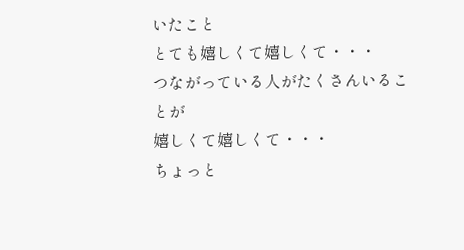いたこと
とても嬉しくて嬉しくて・・・
つながっている人がたくさんいることが
嬉しくて嬉しくて・・・
ちょっと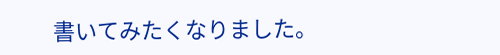書いてみたくなりました。